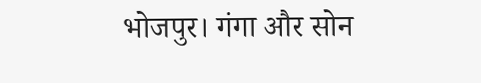भोजपुर। गंगा और सोन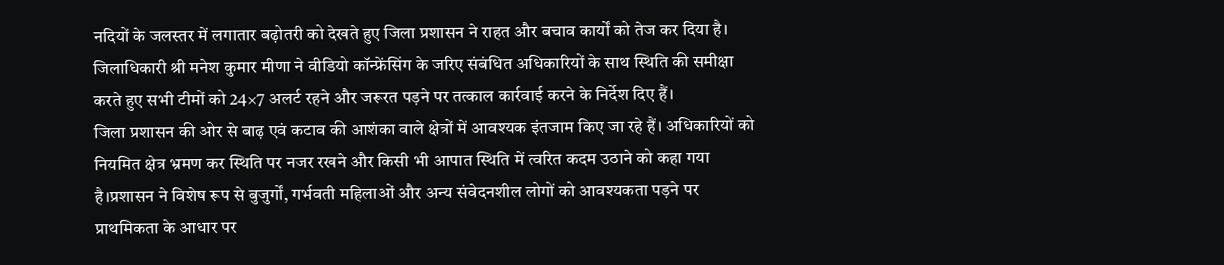नदियों के जलस्तर में लगातार बढ़ोतरी को देखते हुए जिला प्रशासन ने राहत और बचाव कार्यों को तेज कर दिया है। जिलाधिकारी श्री मनेश कुमार मीणा ने वीडियो कॉन्फ्रेंसिंग के जरिए संबंधित अधिकारियों के साथ स्थिति की समीक्षा करते हुए सभी टीमों को 24×7 अलर्ट रहने और जरूरत पड़ने पर तत्काल कार्रवाई करने के निर्देश दिए हैं।
जिला प्रशासन की ओर से बाढ़ एवं कटाव की आशंका वाले क्षेत्रों में आवश्यक इंतजाम किए जा रहे हैं। अधिकारियों को नियमित क्षेत्र भ्रमण कर स्थिति पर नजर रखने और किसी भी आपात स्थिति में त्वरित कदम उठाने को कहा गया है।प्रशासन ने विशेष रूप से बुजुर्गों, गर्भवती महिलाओं और अन्य संवेदनशील लोगों को आवश्यकता पड़ने पर प्राथमिकता के आधार पर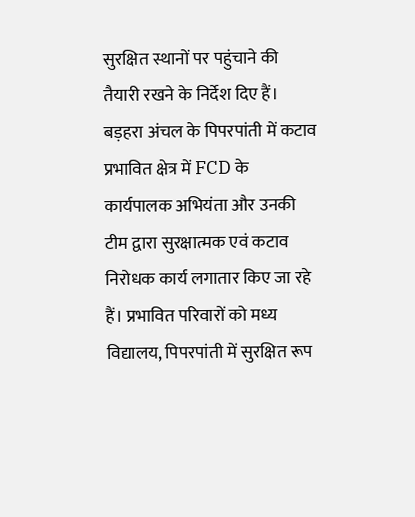सुरक्षित स्थानों पर पहुंचाने की तैयारी रखने के निर्देश दिए हैं।
बड़हरा अंचल के पिपरपांती में कटाव प्रभावित क्षेत्र में FCD के कार्यपालक अभियंता और उनकी टीम द्वारा सुरक्षात्मक एवं कटाव निरोधक कार्य लगातार किए जा रहे हैं। प्रभावित परिवारों को मध्य विद्यालय, पिपरपांती में सुरक्षित रूप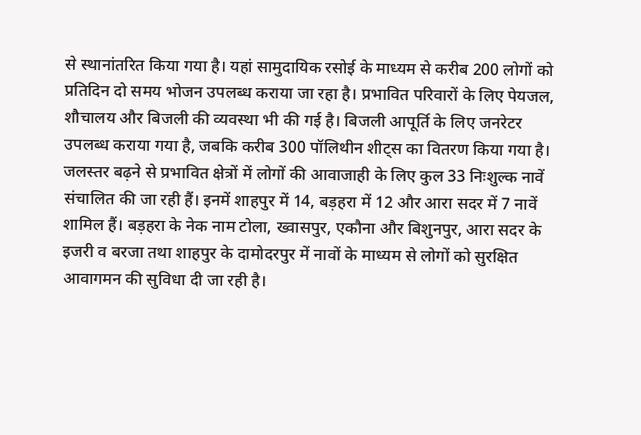से स्थानांतरित किया गया है। यहां सामुदायिक रसोई के माध्यम से करीब 200 लोगों को प्रतिदिन दो समय भोजन उपलब्ध कराया जा रहा है। प्रभावित परिवारों के लिए पेयजल, शौचालय और बिजली की व्यवस्था भी की गई है। बिजली आपूर्ति के लिए जनरेटर उपलब्ध कराया गया है, जबकि करीब 300 पॉलिथीन शीट्स का वितरण किया गया है।
जलस्तर बढ़ने से प्रभावित क्षेत्रों में लोगों की आवाजाही के लिए कुल 33 निःशुल्क नावें संचालित की जा रही हैं। इनमें शाहपुर में 14, बड़हरा में 12 और आरा सदर में 7 नावें शामिल हैं। बड़हरा के नेक नाम टोला, ख्वासपुर, एकौना और बिशुनपुर, आरा सदर के इजरी व बरजा तथा शाहपुर के दामोदरपुर में नावों के माध्यम से लोगों को सुरक्षित आवागमन की सुविधा दी जा रही है।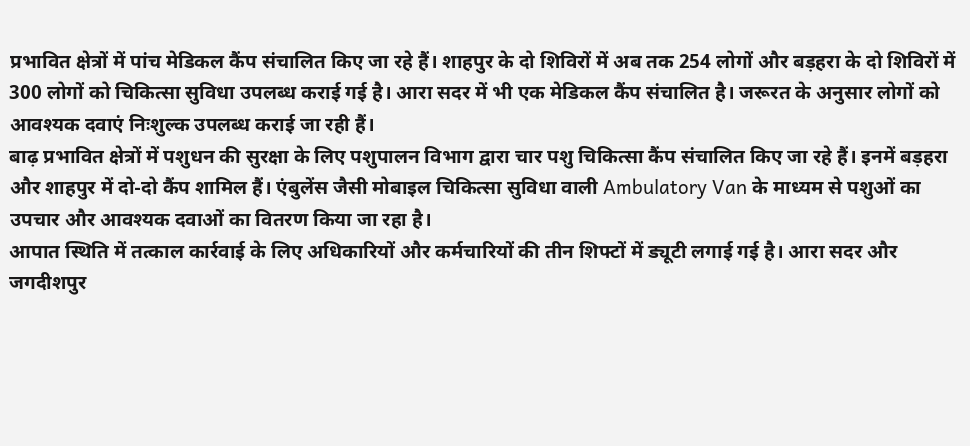प्रभावित क्षेत्रों में पांच मेडिकल कैंप संचालित किए जा रहे हैं। शाहपुर के दो शिविरों में अब तक 254 लोगों और बड़हरा के दो शिविरों में 300 लोगों को चिकित्सा सुविधा उपलब्ध कराई गई है। आरा सदर में भी एक मेडिकल कैंप संचालित है। जरूरत के अनुसार लोगों को आवश्यक दवाएं निःशुल्क उपलब्ध कराई जा रही हैं।
बाढ़ प्रभावित क्षेत्रों में पशुधन की सुरक्षा के लिए पशुपालन विभाग द्वारा चार पशु चिकित्सा कैंप संचालित किए जा रहे हैं। इनमें बड़हरा और शाहपुर में दो-दो कैंप शामिल हैं। एंबुलेंस जैसी मोबाइल चिकित्सा सुविधा वाली Ambulatory Van के माध्यम से पशुओं का उपचार और आवश्यक दवाओं का वितरण किया जा रहा है।
आपात स्थिति में तत्काल कार्रवाई के लिए अधिकारियों और कर्मचारियों की तीन शिफ्टों में ड्यूटी लगाई गई है। आरा सदर और जगदीशपुर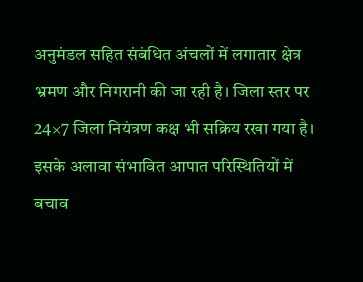अनुमंडल सहित संबंधित अंचलों में लगातार क्षेत्र भ्रमण और निगरानी की जा रही है। जिला स्तर पर 24×7 जिला नियंत्रण कक्ष भी सक्रिय रखा गया है। इसके अलावा संभावित आपात परिस्थितियों में बचाव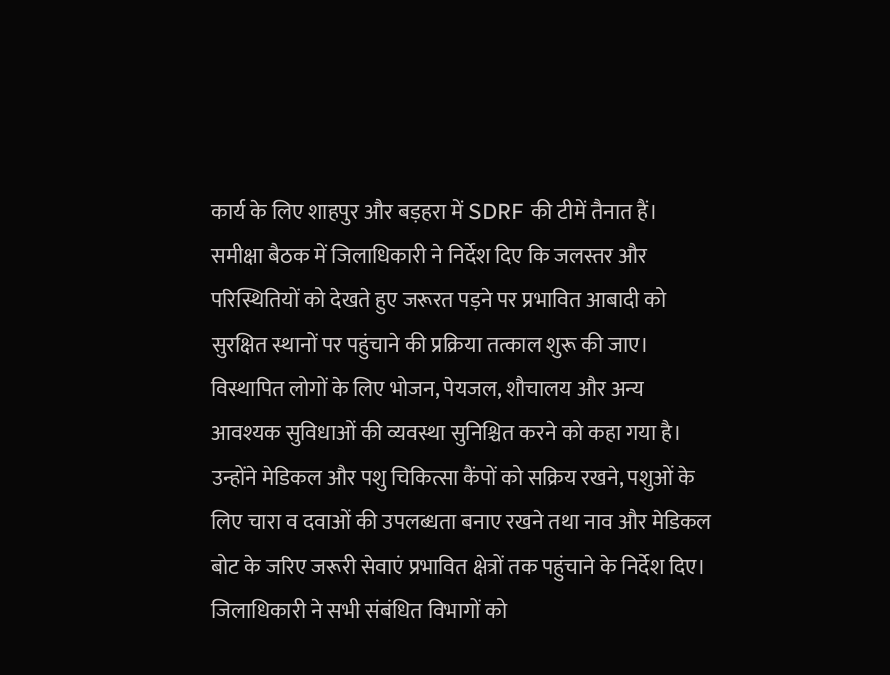कार्य के लिए शाहपुर और बड़हरा में SDRF की टीमें तैनात हैं।
समीक्षा बैठक में जिलाधिकारी ने निर्देश दिए कि जलस्तर और परिस्थितियों को देखते हुए जरूरत पड़ने पर प्रभावित आबादी को सुरक्षित स्थानों पर पहुंचाने की प्रक्रिया तत्काल शुरू की जाए। विस्थापित लोगों के लिए भोजन, पेयजल, शौचालय और अन्य आवश्यक सुविधाओं की व्यवस्था सुनिश्चित करने को कहा गया है। उन्होंने मेडिकल और पशु चिकित्सा कैंपों को सक्रिय रखने, पशुओं के लिए चारा व दवाओं की उपलब्धता बनाए रखने तथा नाव और मेडिकल बोट के जरिए जरूरी सेवाएं प्रभावित क्षेत्रों तक पहुंचाने के निर्देश दिए। जिलाधिकारी ने सभी संबंधित विभागों को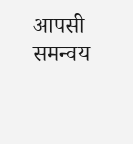आपसी समन्वय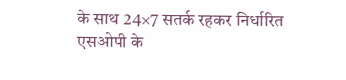के साथ 24×7 सतर्क रहकर निर्धारित एसओपी के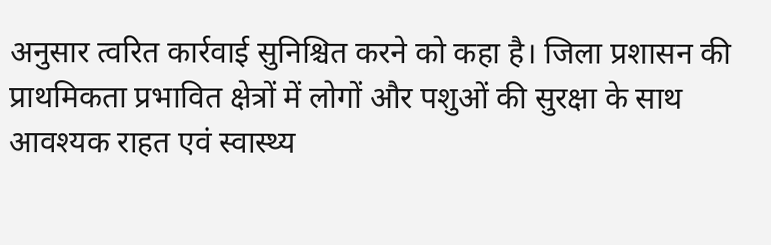अनुसार त्वरित कार्रवाई सुनिश्चित करने को कहा है। जिला प्रशासन की प्राथमिकता प्रभावित क्षेत्रों में लोगों और पशुओं की सुरक्षा के साथ आवश्यक राहत एवं स्वास्थ्य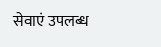सेवाएं उपलब्ध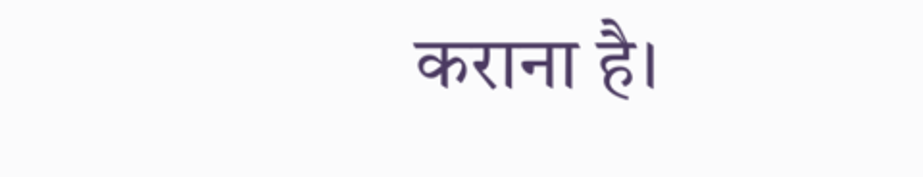कराना है।